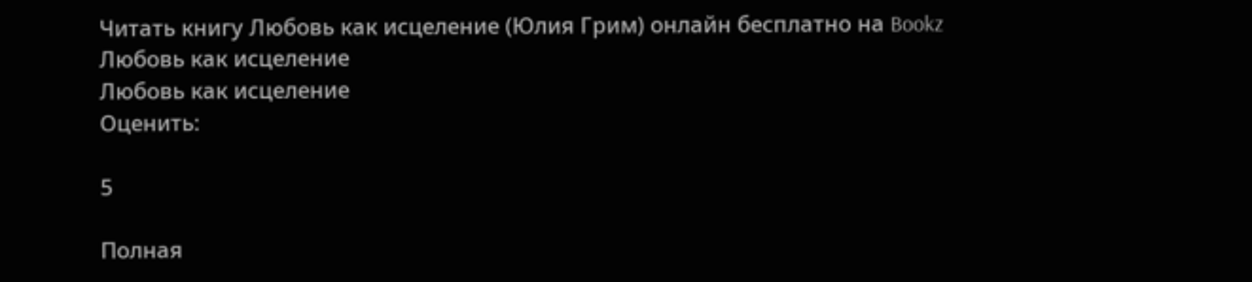Читать книгу Любовь как исцеление (Юлия Грим) онлайн бесплатно на Bookz
Любовь как исцеление
Любовь как исцеление
Оценить:

5

Полная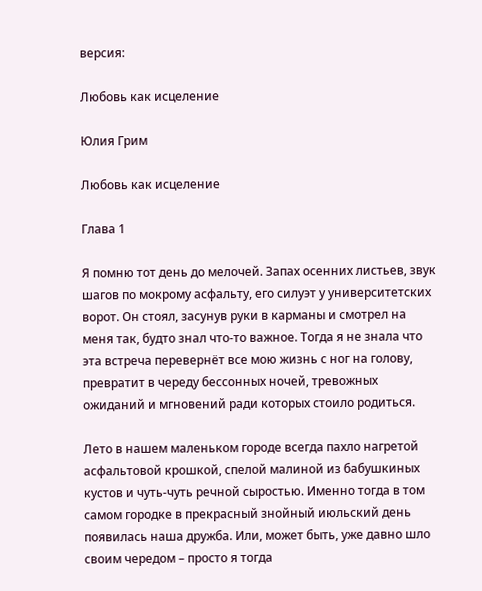версия:

Любовь как исцеление

Юлия Грим

Любовь как исцеление

Глава 1

Я помню тот день до мелочей. Запах осенних листьев, звук шагов по мокрому асфальту, его силуэт у университетских ворот. Он стоял, засунув руки в карманы и смотрел на меня так, будто знал что-то важное. Тогда я не знала что эта встреча перевернёт все мою жизнь с ног на голову, превратит в череду бессонных ночей, тревожных ожиданий и мгновений ради которых стоило родиться.

Лето в нашем маленьком городе всегда пахло нагретой асфальтовой крошкой, спелой малиной из бабушкиных кустов и чуть-чуть речной сыростью. Именно тогда в том самом городке в прекрасный знойный июльский день появилась наша дружба. Или, может быть, уже давно шло своим чередом – просто я тогда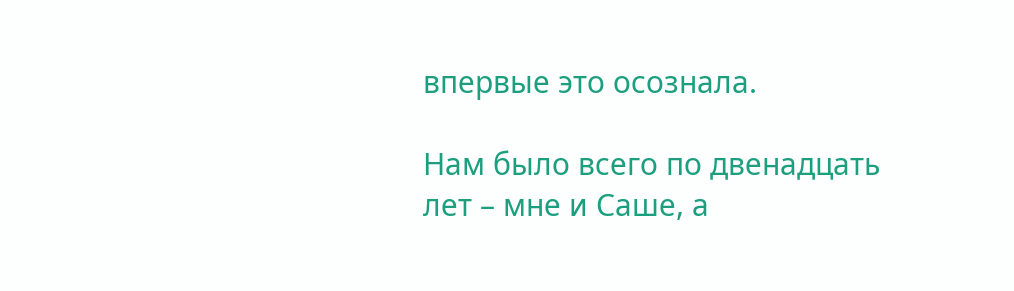впервые это осознала.

Нам было всего по двенадцать лет – мне и Саше, а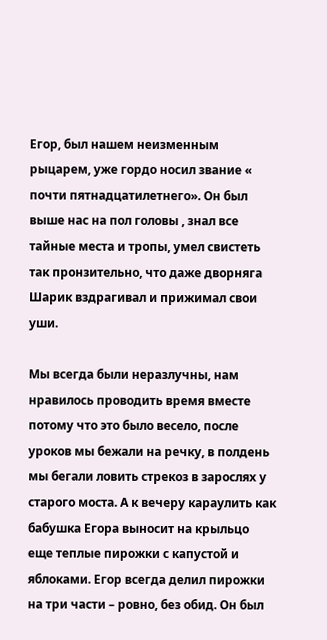Егор, был нашем неизменным рыцарем, уже гордо носил звание « почти пятнадцатилетнего». Он был выше нас на пол головы , знал все тайные места и тропы, умел свистеть так пронзительно, что даже дворняга Шарик вздрагивал и прижимал свои уши.

Мы всегда были неразлучны, нам нравилось проводить время вместе потому что это было весело, после уроков мы бежали на речку, в полдень мы бегали ловить стрекоз в зарослях у старого моста. А к вечеру караулить как бабушка Егора выносит на крыльцо еще теплые пирожки с капустой и яблоками. Егор всегда делил пирожки на три части – ровно, без обид. Он был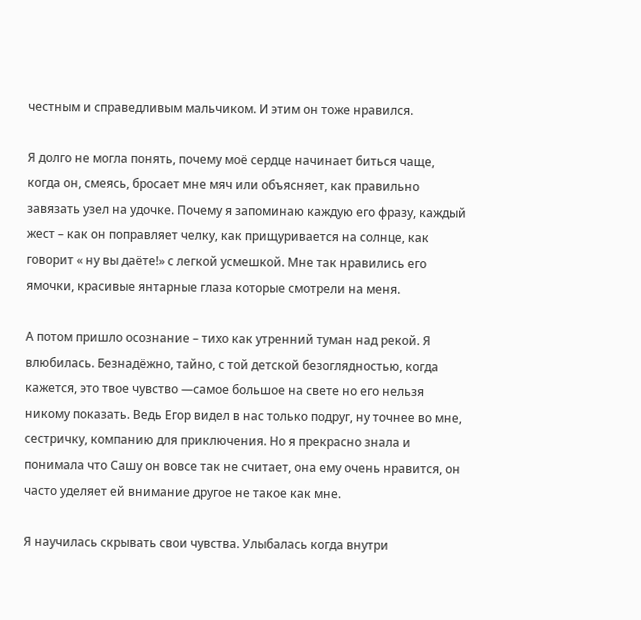честным и справедливым мальчиком. И этим он тоже нравился.

Я долго не могла понять, почему моё сердце начинает биться чаще, когда он, смеясь, бросает мне мяч или объясняет, как правильно завязать узел на удочке. Почему я запоминаю каждую его фразу, каждый жест – как он поправляет челку, как прищуривается на солнце, как говорит « ну вы даёте!» с легкой усмешкой. Мне так нравились его ямочки, красивые янтарные глаза которые смотрели на меня.

А потом пришло осознание – тихо как утренний туман над рекой. Я влюбилась. Безнадёжно, тайно, с той детской безоглядностью, когда кажется, это твое чувство —самое большое на свете но его нельзя никому показать. Ведь Егор видел в нас только подруг, ну точнее во мне, сестричку, компанию для приключения. Но я прекрасно знала и понимала что Сашу он вовсе так не считает, она ему очень нравится, он часто уделяет ей внимание другое не такое как мне.

Я научилась скрывать свои чувства. Улыбалась когда внутри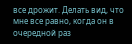все дрожит. Делать вид, что мне все равно, когда он в очередной раз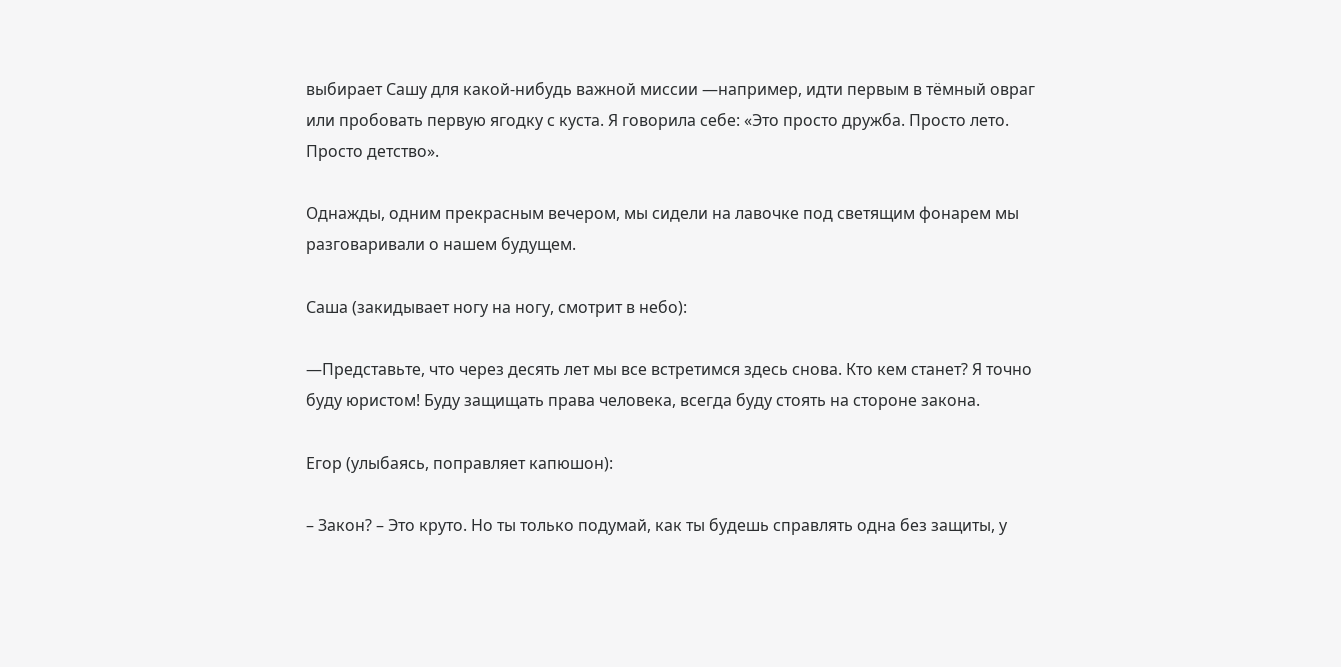выбирает Сашу для какой-нибудь важной миссии —например, идти первым в тёмный овраг или пробовать первую ягодку с куста. Я говорила себе: «Это просто дружба. Просто лето. Просто детство».

Однажды, одним прекрасным вечером, мы сидели на лавочке под светящим фонарем мы разговаривали о нашем будущем.

Саша (закидывает ногу на ногу, смотрит в небо):

—Представьте, что через десять лет мы все встретимся здесь снова. Кто кем станет? Я точно буду юристом! Буду защищать права человека, всегда буду стоять на стороне закона.

Егор (улыбаясь, поправляет капюшон):

– Закон? – Это круто. Но ты только подумай, как ты будешь справлять одна без защиты, у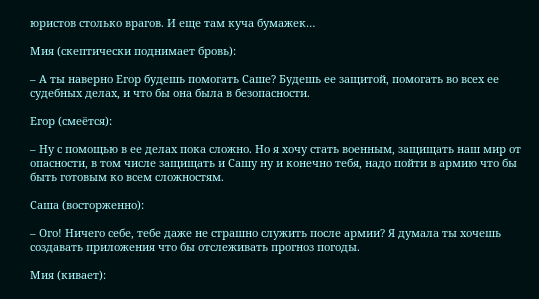юристов столько врагов. И еще там куча бумажек…

Мия (скептически поднимает бровь):

– А ты наверно Егор будешь помогать Саше? Будешь ее защитой, помогать во всех ее судебных делах, и что бы она была в безопасности.

Егор (смеётся):

– Ну с помощью в ее делах пока сложно. Но я хочу стать военным, защищать наш мир от опасности, в том числе защищать и Сашу ну и конечно тебя, надо пойти в армию что бы быть готовым ко всем сложностям.

Саша (восторженно):

– Ого! Ничего себе, тебе даже не страшно служить после армии? Я думала ты хочешь создавать приложения что бы отслеживать прогноз погоды.

Мия (кивает):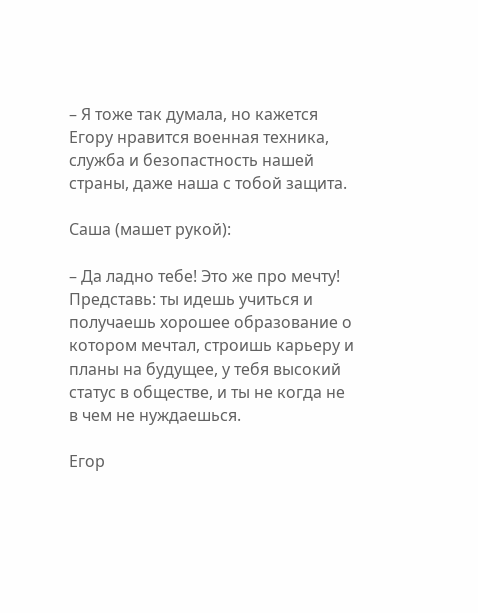– Я тоже так думала, но кажется Егору нравится военная техника, служба и безопастность нашей страны, даже наша с тобой защита.

Саша (машет рукой):

– Да ладно тебе! Это же про мечту! Представь: ты идешь учиться и получаешь хорошее образование о котором мечтал, строишь карьеру и планы на будущее, у тебя высокий статус в обществе, и ты не когда не в чем не нуждаешься.

Егор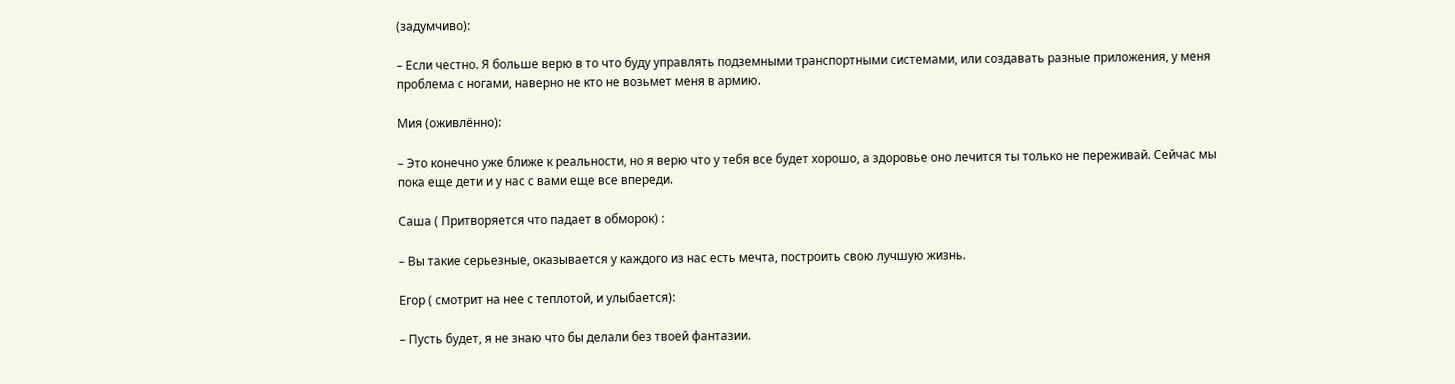(задумчиво):

– Если честно. Я больше верю в то что буду управлять подземными транспортными системами, или создавать разные приложения, у меня проблема с ногами, наверно не кто не возьмет меня в армию.

Мия (оживлённо):

– Это конечно уже ближе к реальности, но я верю что у тебя все будет хорошо, а здоровье оно лечится ты только не переживай. Сейчас мы пока еще дети и у нас с вами еще все впереди.

Саша ( Притворяется что падает в обморок) :

– Вы такие серьезные, оказывается у каждого из нас есть мечта, построить свою лучшую жизнь.

Егор ( смотрит на нее с теплотой, и улыбается):

– Пусть будет, я не знаю что бы делали без твоей фантазии.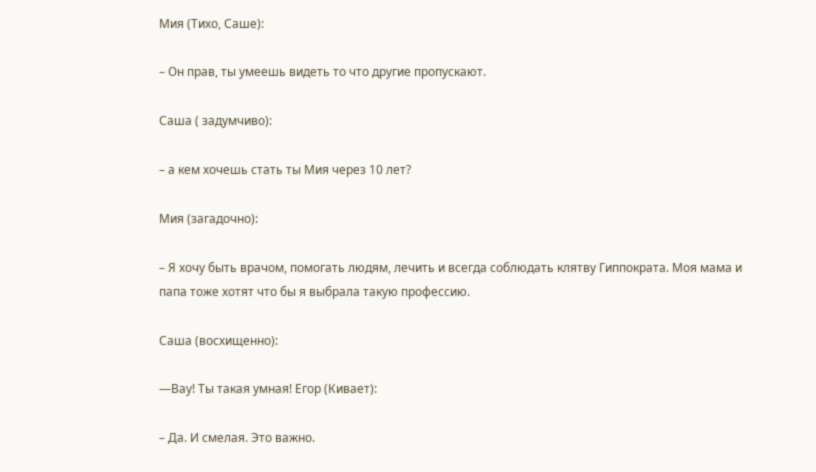Мия (Тихо, Саше):

– Он прав, ты умеешь видеть то что другие пропускают.

Саша ( задумчиво):

– а кем хочешь стать ты Мия через 10 лет?

Мия (загадочно):

– Я хочу быть врачом, помогать людям, лечить и всегда соблюдать клятву Гиппократа. Моя мама и папа тоже хотят что бы я выбрала такую профессию.

Саша (восхищенно):

—Вау! Ты такая умная! Егор (Кивает):

– Да. И смелая. Это важно.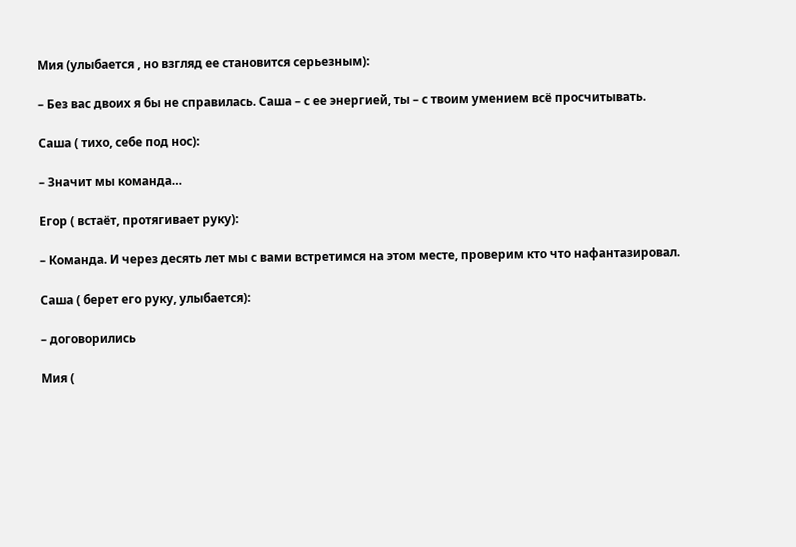Мия (улыбается , но взгляд ее становится серьезным):

– Без вас двоих я бы не справилась. Саша – с ее энергией, ты – с твоим умением всё просчитывать.

Саша ( тихо, себе под нос):

– Значит мы команда…

Егор ( встаёт, протягивает руку):

– Команда. И через десять лет мы с вами встретимся на этом месте, проверим кто что нафантазировал.

Саша ( берет его руку, улыбается):

– договорились

Мия (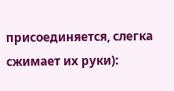присоединяется, слегка сжимает их руки):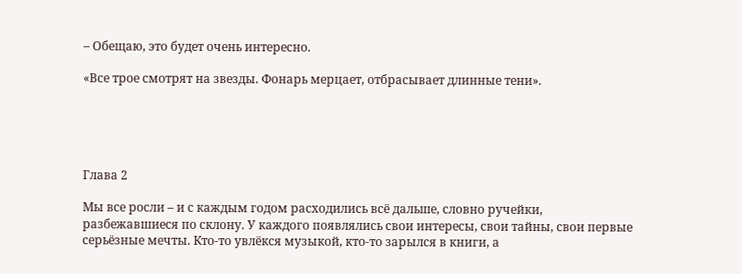– Обещаю, это будет очень интересно.

«Все трое смотрят на звезды. Фонарь мерцает, отбрасывает длинные тени».





Глава 2

Мы все росли – и с каждым годом расходились всё дальше, словно ручейки, разбежавшиеся по склону. У каждого появлялись свои интересы, свои тайны, свои первые серьёзные мечты. Кто‑то увлёкся музыкой, кто‑то зарылся в книги, а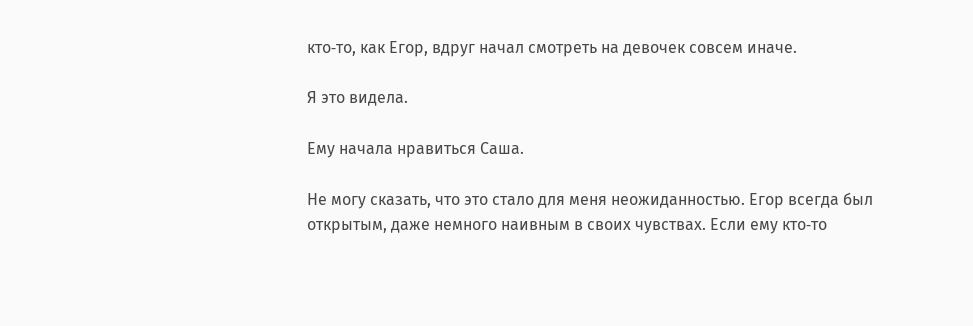кто‑то, как Егор, вдруг начал смотреть на девочек совсем иначе.

Я это видела.

Ему начала нравиться Саша.

Не могу сказать, что это стало для меня неожиданностью. Егор всегда был открытым, даже немного наивным в своих чувствах. Если ему кто‑то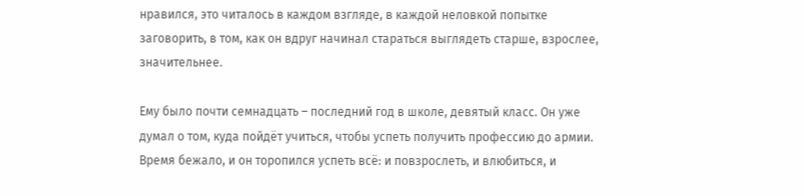нравился, это читалось в каждом взгляде, в каждой неловкой попытке заговорить, в том, как он вдруг начинал стараться выглядеть старше, взрослее, значительнее.

Ему было почти семнадцать – последний год в школе, девятый класс. Он уже думал о том, куда пойдёт учиться, чтобы успеть получить профессию до армии. Время бежало, и он торопился успеть всё: и повзрослеть, и влюбиться, и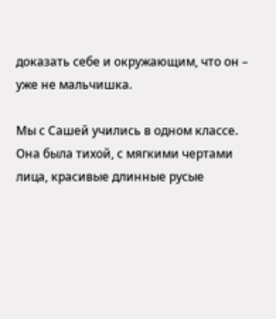доказать себе и окружающим, что он – уже не мальчишка.

Мы с Сашей учились в одном классе. Она была тихой, с мягкими чертами лица, красивые длинные русые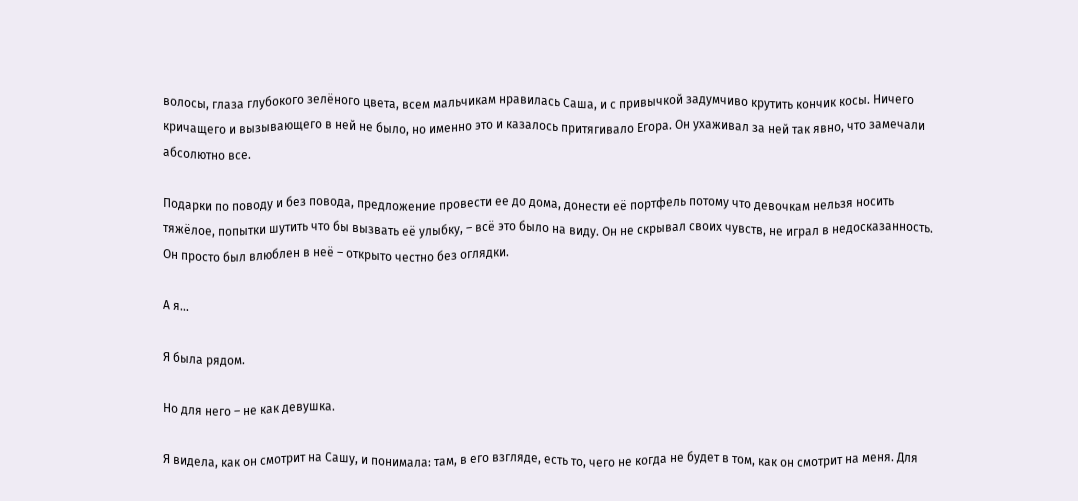волосы, глаза глубокого зелёного цвета, всем мальчикам нравилась Саша, и с привычкой задумчиво крутить кончик косы. Ничего кричащего и вызывающего в ней не было, но именно это и казалось притягивало Егора. Он ухаживал за ней так явно, что замечали абсолютно все.

Подарки по поводу и без повода, предложение провести ее до дома, донести её портфель потому что девочкам нельзя носить тяжёлое, попытки шутить что бы вызвать её улыбку, – всё это было на виду. Он не скрывал своих чувств, не играл в недосказанность. Он просто был влюблен в неё – открыто честно без оглядки.

А я…

Я была рядом.

Но для него – не как девушка.

Я видела, как он смотрит на Сашу, и понимала: там, в его взгляде, есть то, чего не когда не будет в том, как он смотрит на меня. Для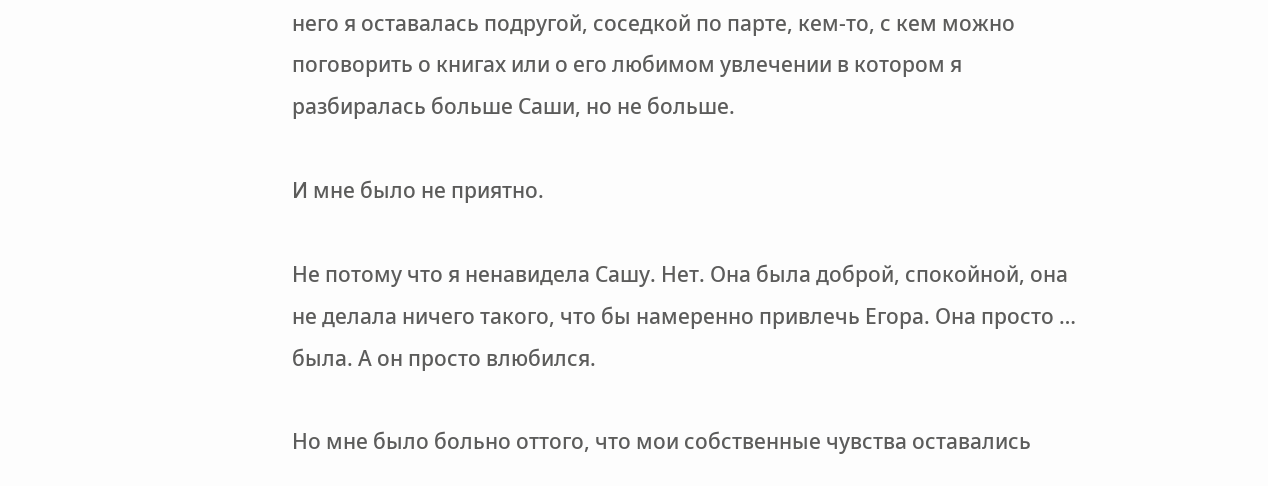него я оставалась подругой, соседкой по парте, кем-то, с кем можно поговорить о книгах или о его любимом увлечении в котором я разбиралась больше Саши, но не больше.

И мне было не приятно.

Не потому что я ненавидела Сашу. Нет. Она была доброй, спокойной, она не делала ничего такого, что бы намеренно привлечь Егора. Она просто … была. А он просто влюбился.

Но мне было больно оттого, что мои собственные чувства оставались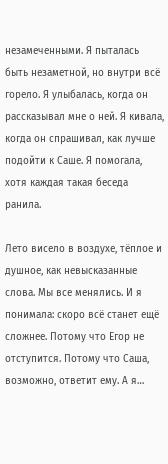незамеченными. Я пыталась быть незаметной, но внутри всё горело. Я улыбалась, когда он рассказывал мне о ней. Я кивала, когда он спрашивал, как лучше подойти к Саше. Я помогала, хотя каждая такая беседа ранила.

Лето висело в воздухе, тёплое и душное, как невысказанные слова. Мы все менялись. И я понимала: скоро всё станет ещё сложнее. Потому что Егор не отступится. Потому что Саша, возможно, ответит ему. А я…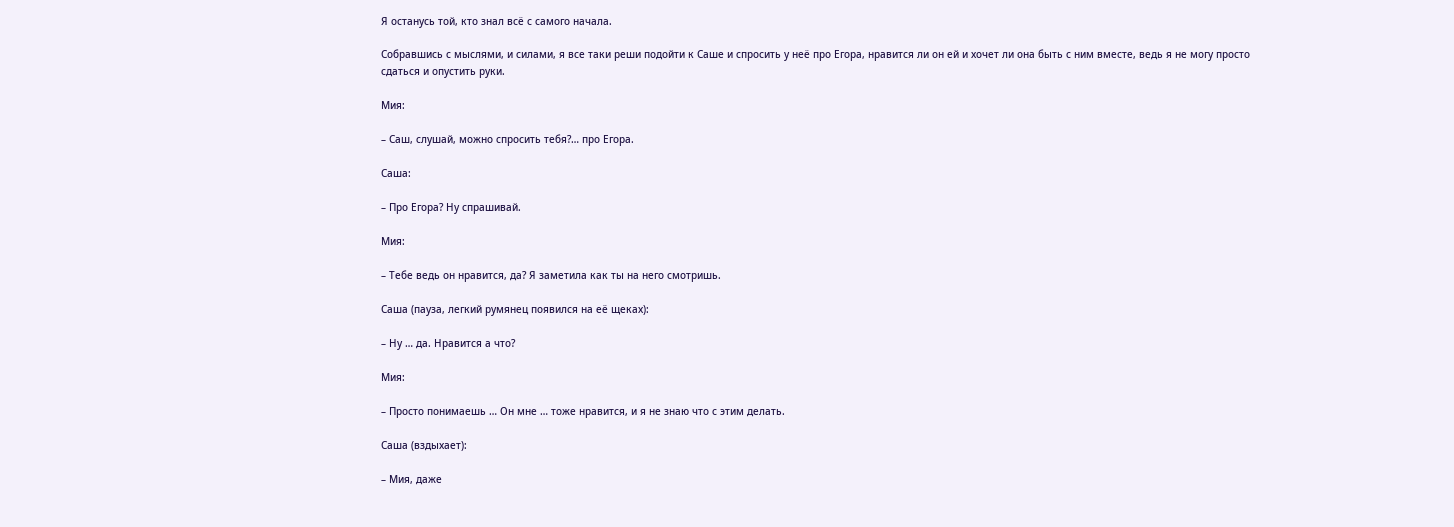Я останусь той, кто знал всё с самого начала.

Собравшись с мыслями, и силами, я все таки реши подойти к Саше и спросить у неё про Егора, нравится ли он ей и хочет ли она быть с ним вместе, ведь я не могу просто сдаться и опустить руки.

Мия:

– Саш, слушай, можно спросить тебя?… про Егора.

Саша:

– Про Егора? Ну спрашивай.

Мия:

– Тебе ведь он нравится, да? Я заметила как ты на него смотришь.

Саша (пауза, легкий румянец появился на её щеках):

– Ну … да. Нравится а что?

Мия:

– Просто понимаешь … Он мне … тоже нравится, и я не знаю что с этим делать.

Саша (вздыхает):

– Мия, даже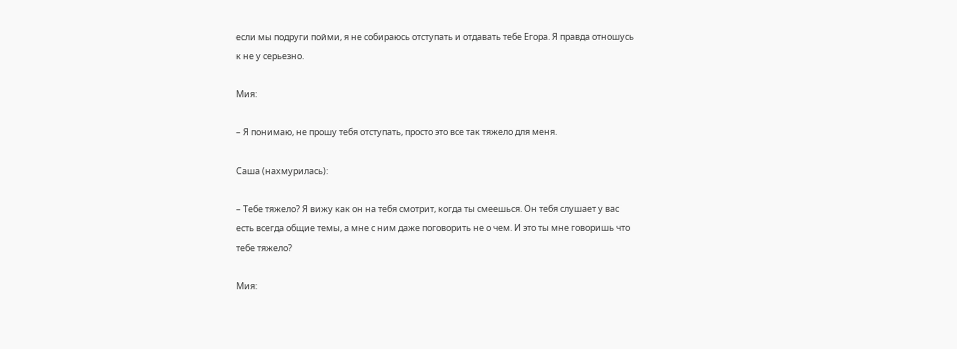если мы подруги пойми, я не собираюсь отступать и отдавать тебе Егора. Я правда отношусь к не у серьезно.

Мия:

– Я понимаю, не прошу тебя отступать, просто это все так тяжело для меня.

Саша (нахмурилась):

– Тебе тяжело? Я вижу как он на тебя смотрит, когда ты смеешься. Он тебя слушает у вас есть всегда общие темы, а мне с ним даже поговорить не о чем. И это ты мне говоришь что тебе тяжело?

Мия: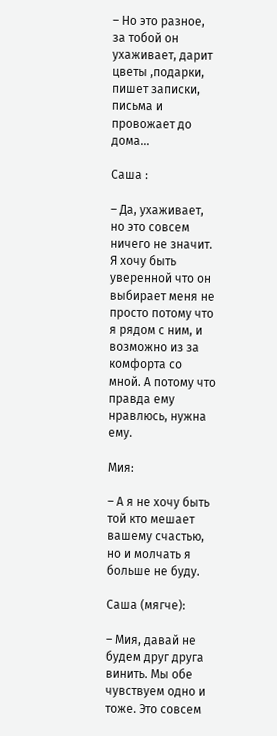– Но это разное, за тобой он ухаживает, дарит цветы ,подарки, пишет записки, письма и провожает до дома…

Саша :

– Да, ухаживает, но это совсем ничего не значит. Я хочу быть уверенной что он выбирает меня не просто потому что я рядом с ним, и возможно из за комфорта со мной. А потому что правда ему нравлюсь, нужна ему.

Мия:

– А я не хочу быть той кто мешает вашему счастью, но и молчать я больше не буду.

Саша (мягче):

– Мия, давай не будем друг друга винить. Мы обе чувствуем одно и тоже. Это совсем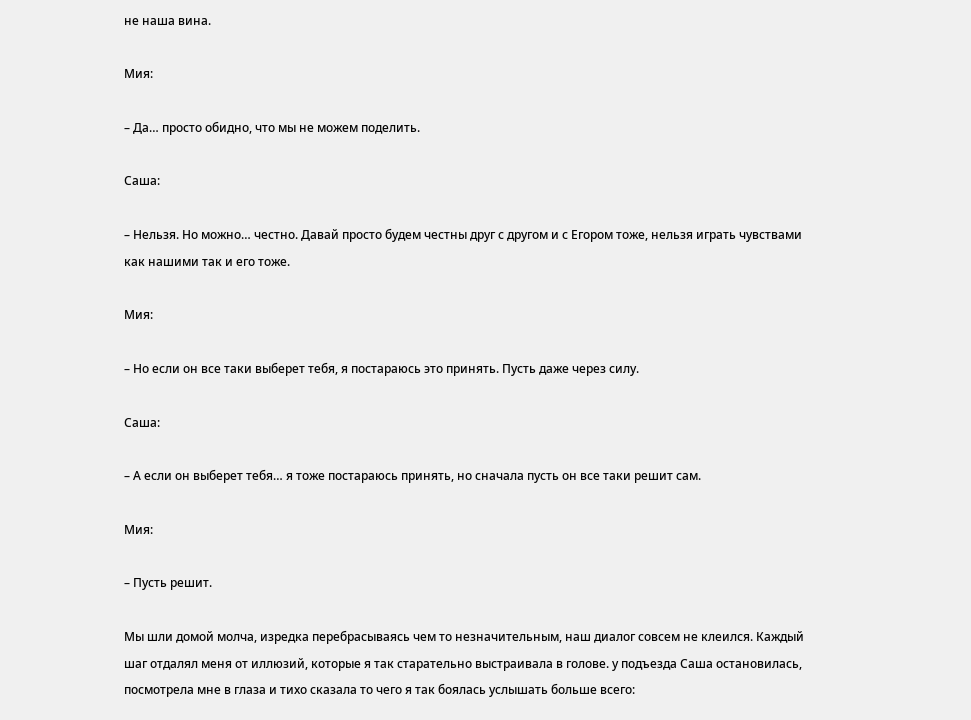не наша вина.

Мия:

– Да… просто обидно, что мы не можем поделить.

Саша:

– Нельзя. Но можно… честно. Давай просто будем честны друг с другом и с Егором тоже, нельзя играть чувствами как нашими так и его тоже.

Мия:

– Но если он все таки выберет тебя, я постараюсь это принять. Пусть даже через силу.

Саша:

– А если он выберет тебя… я тоже постараюсь принять, но сначала пусть он все таки решит сам.

Мия:

– Пусть решит.

Мы шли домой молча, изредка перебрасываясь чем то незначительным, наш диалог совсем не клеился. Каждый шаг отдалял меня от иллюзий, которые я так старательно выстраивала в голове. у подъезда Саша остановилась, посмотрела мне в глаза и тихо сказала то чего я так боялась услышать больше всего: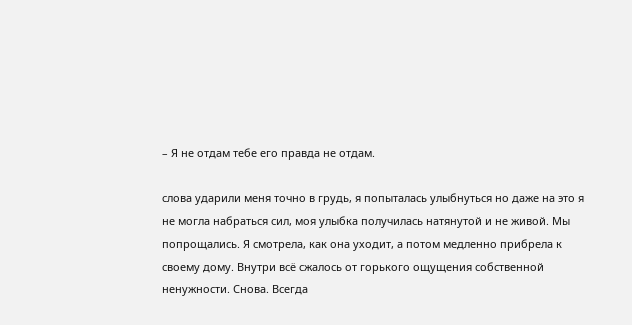– Я не отдам тебе его правда не отдам.

слова ударили меня точно в грудь, я попыталась улыбнуться но даже на это я не могла набраться сил, моя улыбка получилась натянутой и не живой. Мы попрощались. Я смотрела, как она уходит, а потом медленно прибрела к своему дому. Внутри всё сжалось от горького ощущения собственной ненужности. Снова. Всегда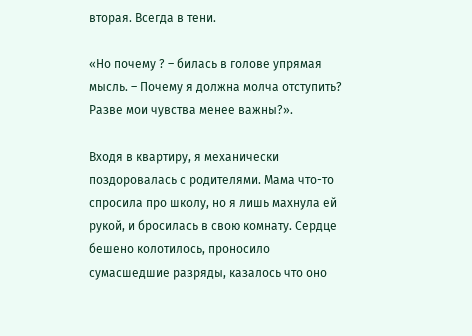вторая. Всегда в тени.

«Но почему ? – билась в голове упрямая мысль. – Почему я должна молча отступить? Разве мои чувства менее важны?».

Входя в квартиру, я механически поздоровалась с родителями. Мама что-то спросила про школу, но я лишь махнула ей рукой, и бросилась в свою комнату. Сердце бешено колотилось, проносило сумасшедшие разряды, казалось что оно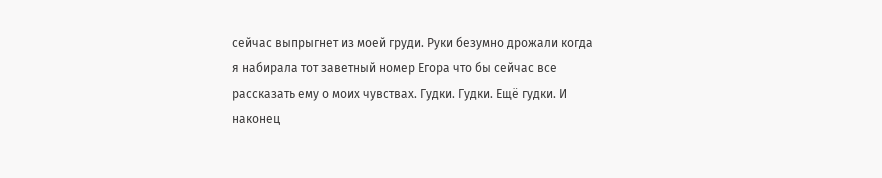сейчас выпрыгнет из моей груди. Руки безумно дрожали когда я набирала тот заветный номер Егора что бы сейчас все рассказать ему о моих чувствах. Гудки. Гудки. Ещё гудки. И наконец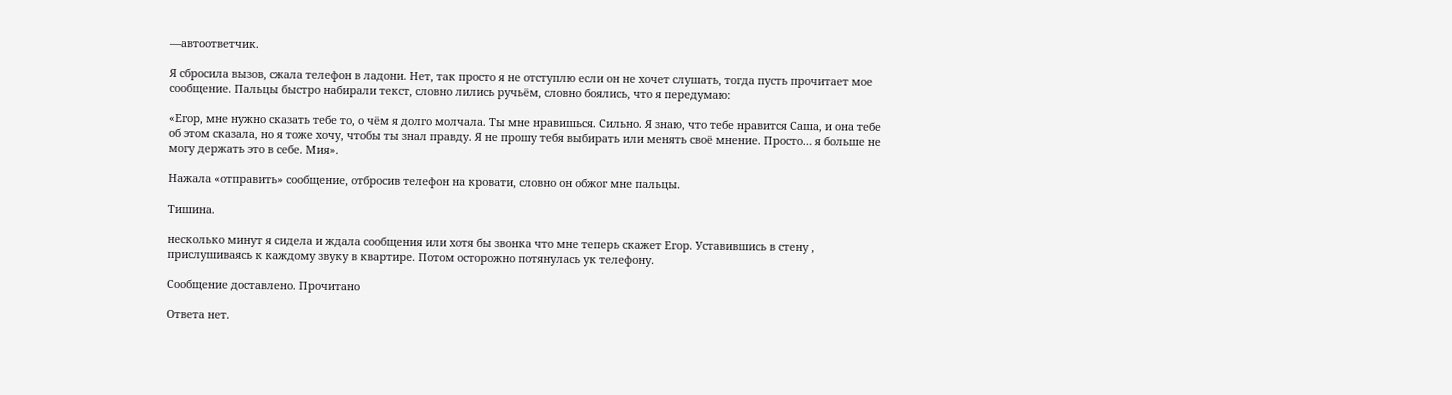—автоответчик.

Я сбросила вызов, сжала телефон в ладони. Нет, так просто я не отступлю если он не хочет слушать, тогда пусть прочитает мое сообщение. Пальцы быстро набирали текст, словно лились ручьём, словно боялись, что я передумаю:

«Егор, мне нужно сказать тебе то, о чём я долго молчала. Ты мне нравишься. Сильно. Я знаю, что тебе нравится Саша, и она тебе об этом сказала, но я тоже хочу, чтобы ты знал правду. Я не прошу тебя выбирать или менять своё мнение. Просто… я больше не могу держать это в себе. Мия».

Нажала «отправить» сообщение, отбросив телефон на кровати, словно он обжог мне пальцы.

Тишина.

несколько минут я сидела и ждала сообщения или хотя бы звонка что мне теперь скажет Егор. Уставившись в стену , прислушиваясь к каждому звуку в квартире. Потом осторожно потянулась ук телефону.

Сообщение доставлено. Прочитано

Ответа нет.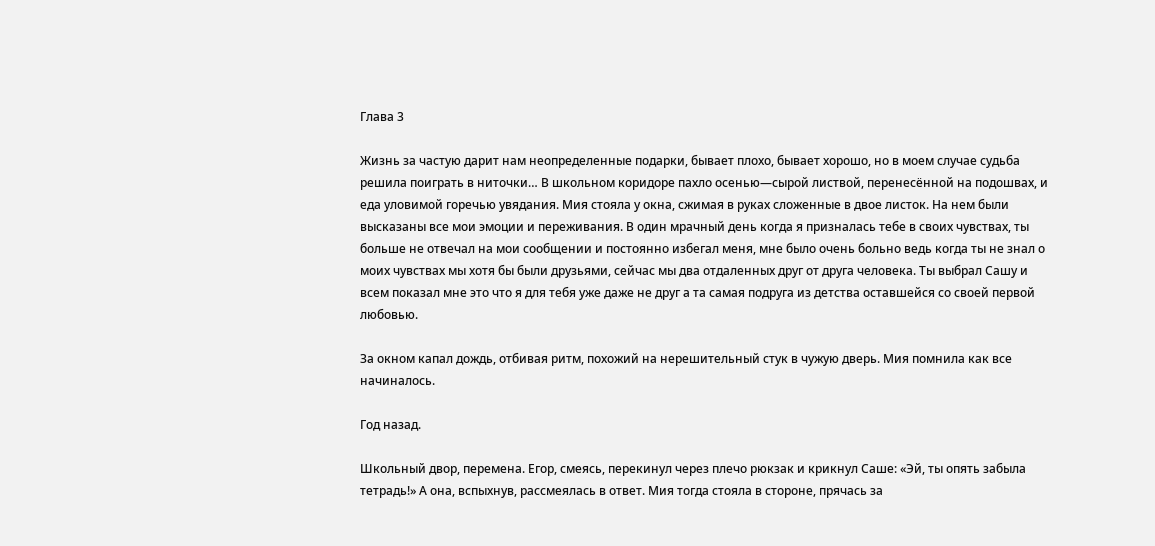Глава 3

Жизнь за частую дарит нам неопределенные подарки, бывает плохо, бывает хорошо, но в моем случае судьба решила поиграть в ниточки… В школьном коридоре пахло осенью—сырой листвой, перенесённой на подошвах, и еда уловимой горечью увядания. Мия стояла у окна, сжимая в руках сложенные в двое листок. На нем были высказаны все мои эмоции и переживания. В один мрачный день когда я призналась тебе в своих чувствах, ты больше не отвечал на мои сообщении и постоянно избегал меня, мне было очень больно ведь когда ты не знал о моих чувствах мы хотя бы были друзьями, сейчас мы два отдаленных друг от друга человека. Ты выбрал Сашу и всем показал мне это что я для тебя уже даже не друг а та самая подруга из детства оставшейся со своей первой любовью.

За окном капал дождь, отбивая ритм, похожий на нерешительный стук в чужую дверь. Мия помнила как все начиналось.

Год назад.

Школьный двор, перемена. Егор, смеясь, перекинул через плечо рюкзак и крикнул Саше: «Эй, ты опять забыла тетрадь!» А она, вспыхнув, рассмеялась в ответ. Мия тогда стояла в стороне, прячась за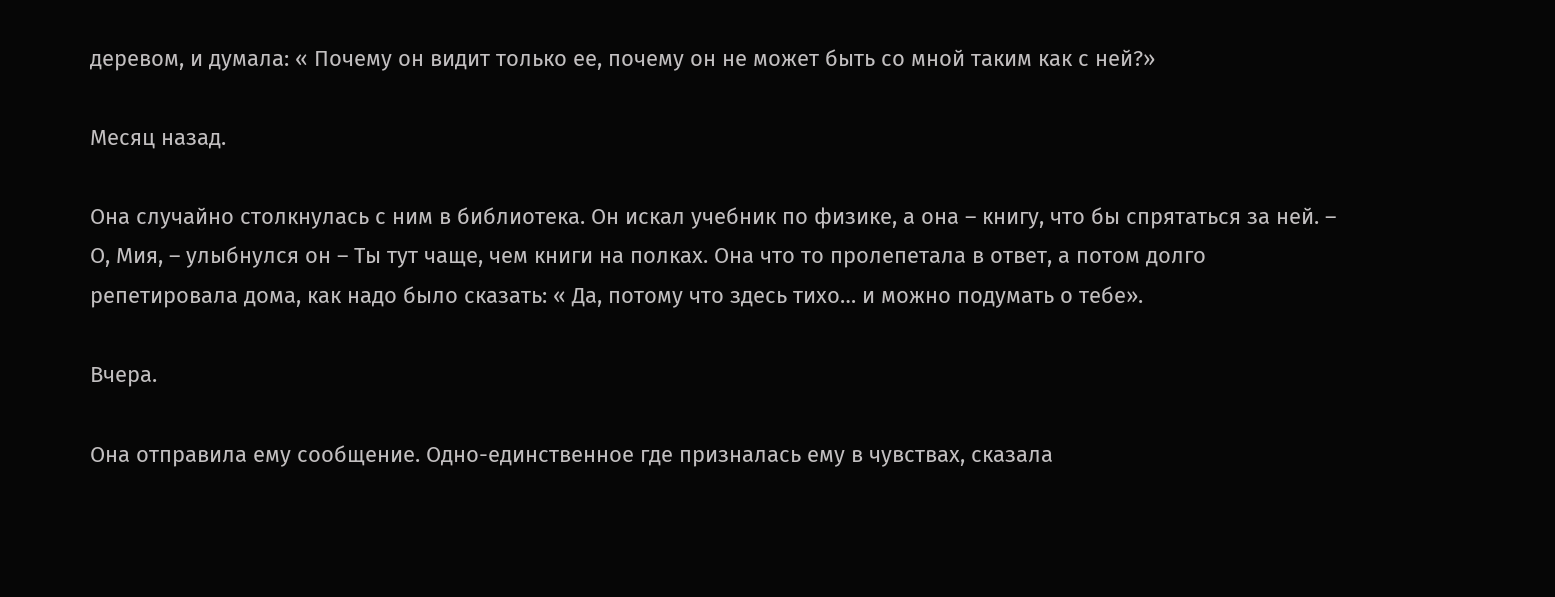деревом, и думала: « Почему он видит только ее, почему он не может быть со мной таким как с ней?»

Месяц назад.

Она случайно столкнулась с ним в библиотека. Он искал учебник по физике, а она – книгу, что бы спрятаться за ней. – О, Мия, – улыбнулся он – Ты тут чаще, чем книги на полках. Она что то пролепетала в ответ, а потом долго репетировала дома, как надо было сказать: « Да, потому что здесь тихо… и можно подумать о тебе».

Вчера.

Она отправила ему сообщение. Одно-единственное где призналась ему в чувствах, сказала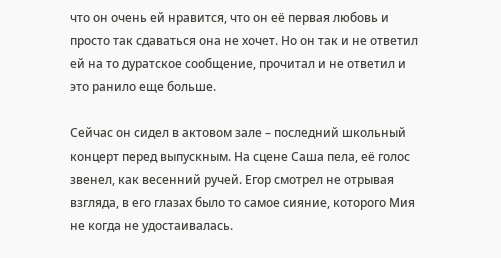что он очень ей нравится, что он её первая любовь и просто так сдаваться она не хочет. Но он так и не ответил ей на то дуратское сообщение, прочитал и не ответил и это ранило еще больше.

Сейчас он сидел в актовом зале – последний школьный концерт перед выпускным. На сцене Саша пела, её голос звенел, как весенний ручей. Егор смотрел не отрывая взгляда, в его глазах было то самое сияние, которого Мия не когда не удостаивалась.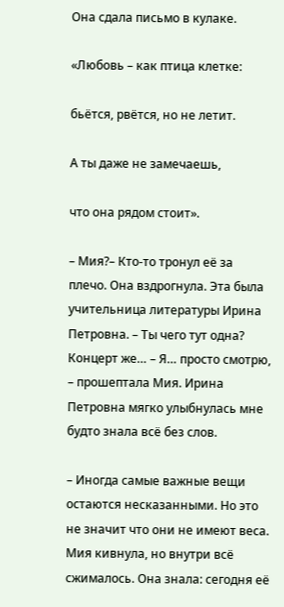Она сдала письмо в кулаке.

«Любовь – как птица клетке:

бьётся, рвётся, но не летит.

А ты даже не замечаешь,

что она рядом стоит».

– Мия?– Кто-то тронул её за плечо. Она вздрогнула. Эта была учительница литературы Ирина Петровна. – Ты чего тут одна? Концерт же… – Я… просто смотрю, – прошептала Мия. Ирина Петровна мягко улыбнулась мне будто знала всё без слов.

– Иногда самые важные вещи остаются несказанными. Но это не значит что они не имеют веса. Мия кивнула, но внутри всё сжималось. Она знала: сегодня её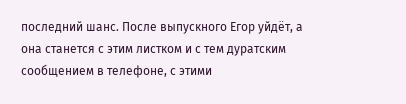последний шанс. После выпускного Егор уйдёт, а она станется с этим листком и с тем дуратским сообщением в телефоне, с этими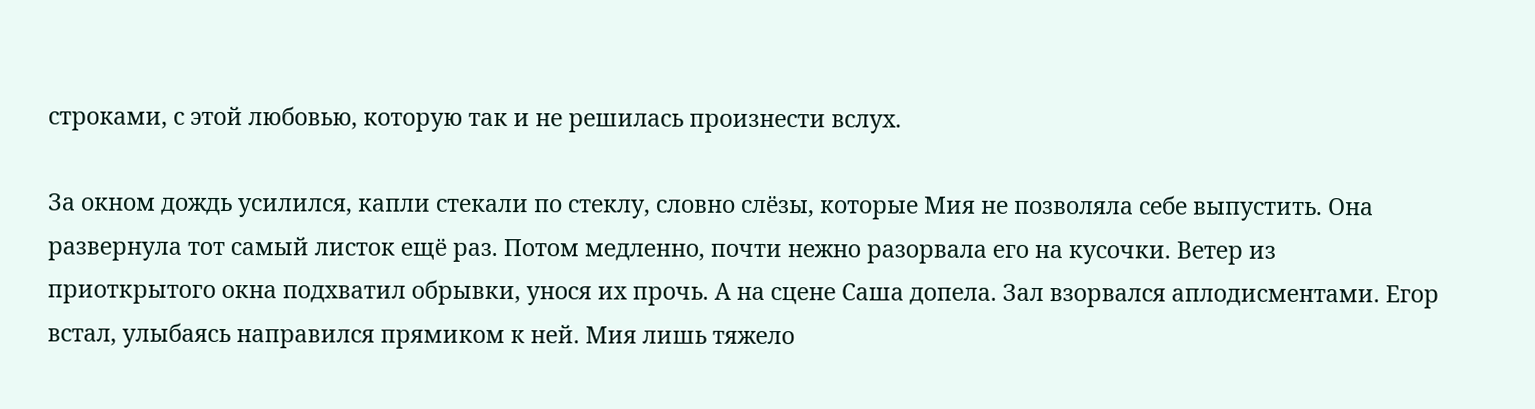строками, с этой любовью, которую так и не решилась произнести вслух.

За окном дождь усилился, капли стекали по стеклу, словно слёзы, которые Мия не позволяла себе выпустить. Она развернула тот самый листок ещё раз. Потом медленно, почти нежно разорвала его на кусочки. Ветер из приоткрытого окна подхватил обрывки, унося их прочь. А на сцене Саша допела. Зал взорвался аплодисментами. Егор встал, улыбаясь направился прямиком к ней. Мия лишь тяжело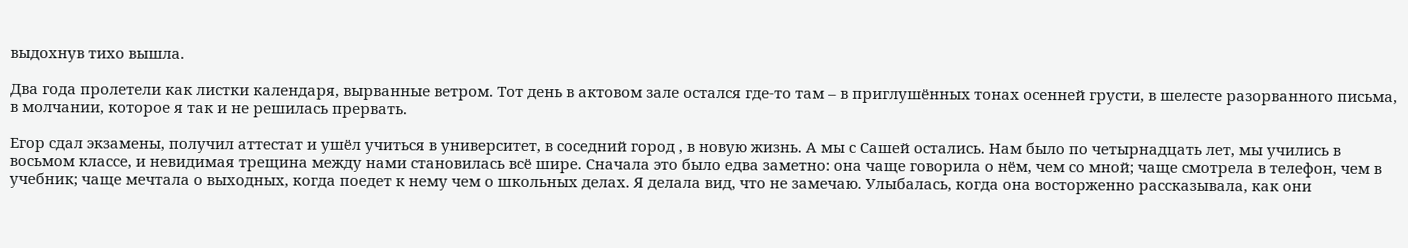выдохнув тихо вышла.

Два года пролетели как листки календаря, вырванные ветром. Тот день в актовом зале остался где-то там – в приглушённых тонах осенней грусти, в шелесте разорванного письма, в молчании, которое я так и не решилась прервать.

Егор сдал экзамены, получил аттестат и ушёл учиться в университет, в соседний город , в новую жизнь. А мы с Сашей остались. Нам было по четырнадцать лет, мы учились в восьмом классе, и невидимая трещина между нами становилась всё шире. Сначала это было едва заметно: она чаще говорила о нём, чем со мной; чаще смотрела в телефон, чем в учебник; чаще мечтала о выходных, когда поедет к нему чем о школьных делах. Я делала вид, что не замечаю. Улыбалась, когда она восторженно рассказывала, как они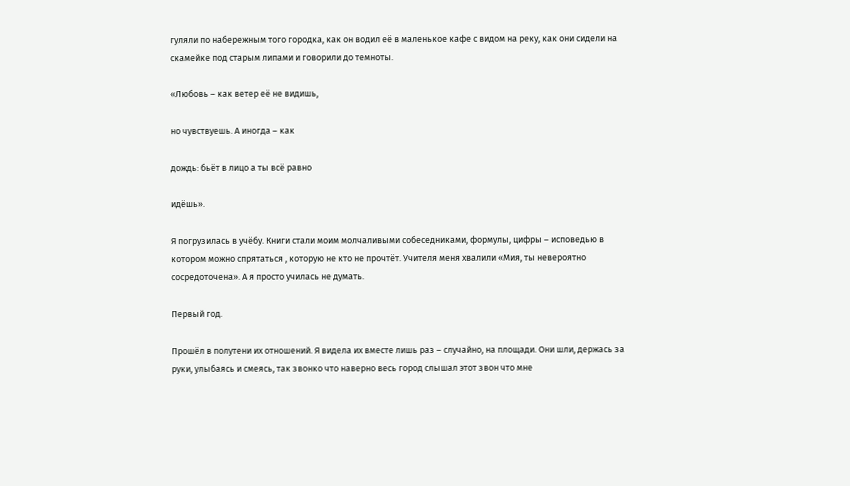гуляли по набережным того городка, как он водил её в маленькое кафе с видом на реку, как они сидели на скамейке под старым липами и говорили до темноты.

«Любовь – как ветер её не видишь,

но чувствуешь. А иногда – как

дождь: бьёт в лицо а ты всё равно

идёшь».

Я погрузилась в учёбу. Книги стали моим молчаливыми собеседниками, формулы, цифры – исповедью в котором можно спрятаться , которую не кто не прочтёт. Учителя меня хвалили «Мия, ты невероятно сосредоточена». А я просто училась не думать.

Первый год.

Прошёл в полутени их отношений. Я видела их вместе лишь раз – случайно, на площади. Они шли, держась за руки, улыбаясь и смеясь, так звонко что наверно весь город слышал этот звон что мне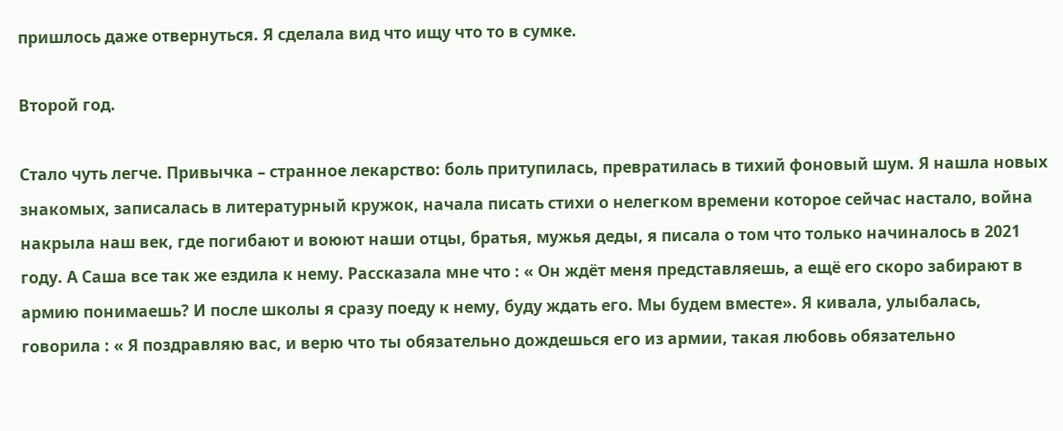пришлось даже отвернуться. Я сделала вид что ищу что то в сумке.

Второй год.

Стало чуть легче. Привычка – странное лекарство: боль притупилась, превратилась в тихий фоновый шум. Я нашла новых знакомых, записалась в литературный кружок, начала писать стихи о нелегком времени которое сейчас настало, война накрыла наш век, где погибают и воюют наши отцы, братья, мужья деды, я писала о том что только начиналось в 2021 году. А Саша все так же ездила к нему. Рассказала мне что : « Он ждёт меня представляешь, а ещё его скоро забирают в армию понимаешь? И после школы я сразу поеду к нему, буду ждать его. Мы будем вместе». Я кивала, улыбалась, говорила : « Я поздравляю вас, и верю что ты обязательно дождешься его из армии, такая любовь обязательно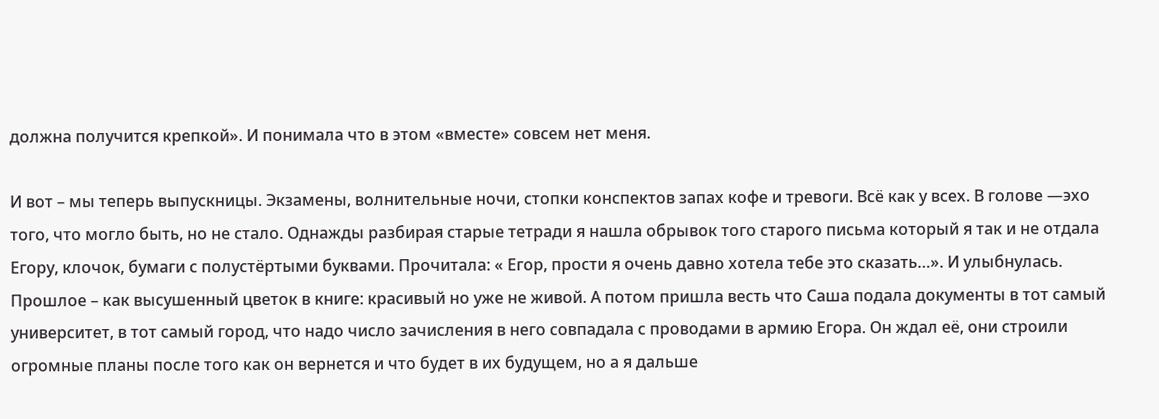должна получится крепкой». И понимала что в этом «вместе» совсем нет меня.

И вот – мы теперь выпускницы. Экзамены, волнительные ночи, стопки конспектов запах кофе и тревоги. Всё как у всех. В голове —эхо того, что могло быть, но не стало. Однажды разбирая старые тетради я нашла обрывок того старого письма который я так и не отдала Егору, клочок, бумаги с полустёртыми буквами. Прочитала: « Егор, прости я очень давно хотела тебе это сказать…». И улыбнулась. Прошлое – как высушенный цветок в книге: красивый но уже не живой. А потом пришла весть что Саша подала документы в тот самый университет, в тот самый город, что надо число зачисления в него совпадала с проводами в армию Егора. Он ждал её, они строили огромные планы после того как он вернется и что будет в их будущем, но а я дальше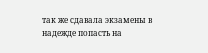так же сдавала экзамены в надежде попасть на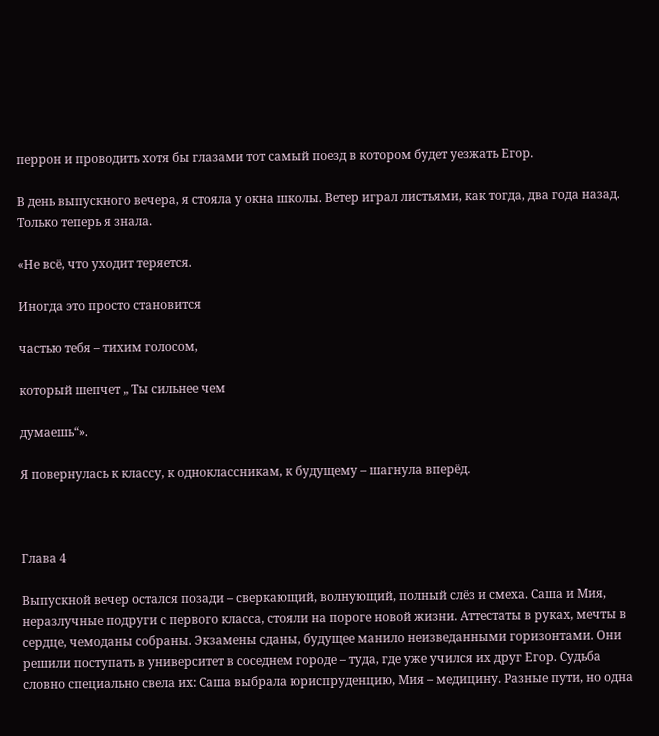перрон и проводить хотя бы глазами тот самый поезд в котором будет уезжать Егор.

В день выпускного вечера, я стояла у окна школы. Ветер играл листьями, как тогда, два года назад. Только теперь я знала.

«Не всё, что уходит теряется.

Иногда это просто становится

частью тебя – тихим голосом,

который шепчет „ Ты сильнее чем

думаешь“».

Я повернулась к классу, к одноклассникам, к будущему – шагнула вперёд.



Глава 4

Выпускной вечер остался позади – сверкающий, волнующий, полный слёз и смеха. Саша и Мия, неразлучные подруги с первого класса, стояли на пороге новой жизни. Аттестаты в руках, мечты в сердце, чемоданы собраны. Экзамены сданы, будущее манило неизведанными горизонтами. Они решили поступать в университет в соседнем городе – туда, где уже учился их друг Егор. Судьба словно специально свела их: Саша выбрала юриспруденцию, Мия – медицину. Разные пути, но одна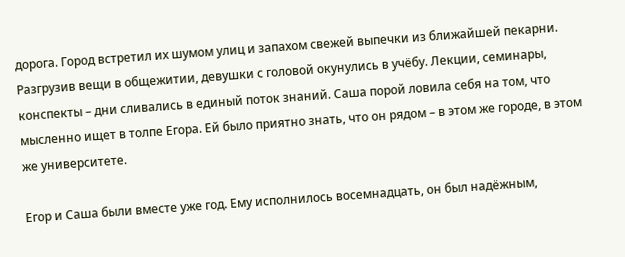дорога. Город встретил их шумом улиц и запахом свежей выпечки из ближайшей пекарни. Разгрузив вещи в общежитии, девушки с головой окунулись в учёбу. Лекции, семинары, конспекты – дни сливались в единый поток знаний. Саша порой ловила себя на том, что мысленно ищет в толпе Егора. Ей было приятно знать, что он рядом – в этом же городе, в этом же университете.

Егор и Саша были вместе уже год. Ему исполнилось восемнадцать, он был надёжным,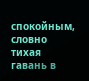спокойным, словно тихая гавань в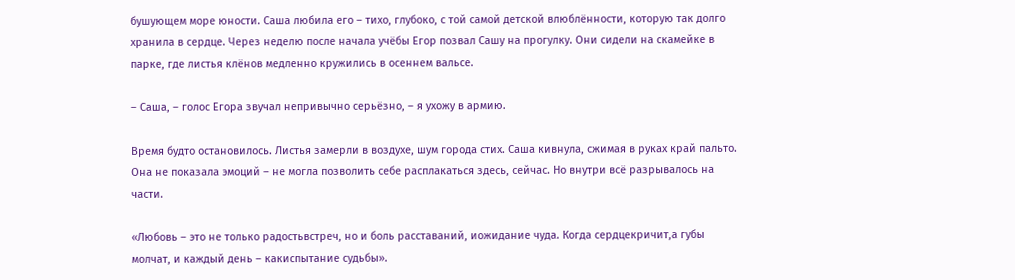бушующем море юности. Саша любила его – тихо, глубоко, с той самой детской влюблённости, которую так долго хранила в сердце. Через неделю после начала учёбы Егор позвал Сашу на прогулку. Они сидели на скамейке в парке, где листья клёнов медленно кружились в осеннем вальсе.

– Саша, – голос Егора звучал непривычно серьёзно, – я ухожу в армию.

Время будто остановилось. Листья замерли в воздухе, шум города стих. Саша кивнула, сжимая в руках край пальто. Она не показала эмоций – не могла позволить себе расплакаться здесь, сейчас. Но внутри всё разрывалось на части.

«Любовь – это не только радостьвстреч, но и боль расставаний, иожидание чуда. Когда сердцекричит,а губы молчат, и каждый день – какиспытание судьбы».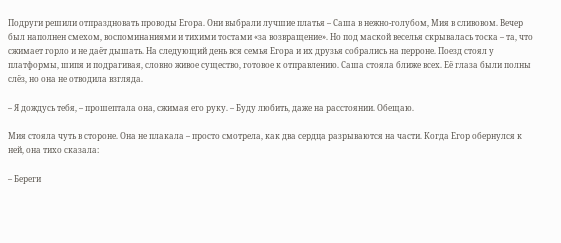Подруги решили отпраздновать проводы Егора. Они выбрали лучшие платья – Саша в нежно‑голубом, Мия в сливовом. Вечер был наполнен смехом, воспоминаниями и тихими тостами «за возвращение». Но под маской веселья скрывалась тоска – та, что сжимает горло и не даёт дышать. На следующий день вся семья Егора и их друзья собрались на перроне. Поезд стоял у платформы, шипя и подрагивая, словно живое существо, готовое к отправлению. Саша стояла ближе всех. Её глаза были полны слёз, но она не отводила взгляда.

– Я дождусь тебя, – прошептала она, сжимая его руку. – Буду любить, даже на расстоянии. Обещаю.

Мия стояла чуть в стороне. Она не плакала – просто смотрела, как два сердца разрываются на части. Когда Егор обернулся к ней, она тихо сказала:

– Береги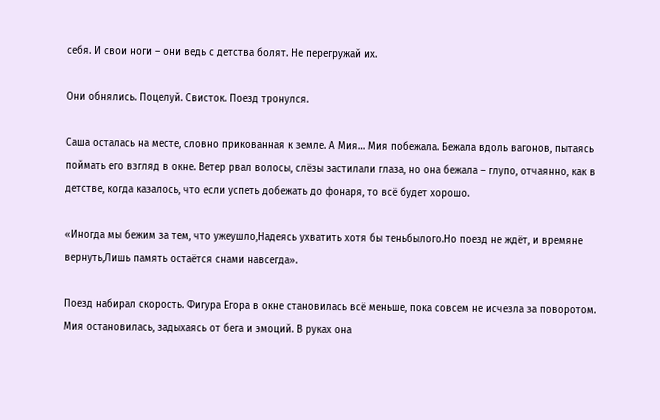себя. И свои ноги – они ведь с детства болят. Не перегружай их.

Они обнялись. Поцелуй. Свисток. Поезд тронулся.

Саша осталась на месте, словно прикованная к земле. А Мия… Мия побежала. Бежала вдоль вагонов, пытаясь поймать его взгляд в окне. Ветер рвал волосы, слёзы застилали глаза, но она бежала – глупо, отчаянно, как в детстве, когда казалось, что если успеть добежать до фонаря, то всё будет хорошо.

«Иногда мы бежим за тем, что ужеушло,Надеясь ухватить хотя бы теньбылого.Но поезд не ждёт, и времяне вернуть,Лишь память остаётся снами навсегда».

Поезд набирал скорость. Фигура Егора в окне становилась всё меньше, пока совсем не исчезла за поворотом. Мия остановилась, задыхаясь от бега и эмоций. В руках она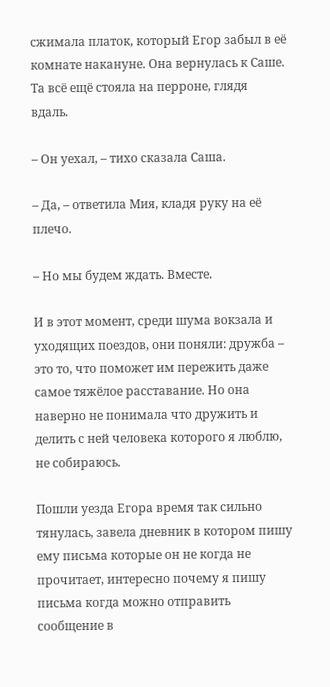сжимала платок, который Егор забыл в её комнате накануне. Она вернулась к Саше. Та всё ещё стояла на перроне, глядя вдаль.

– Он уехал, – тихо сказала Саша.

– Да, – ответила Мия, кладя руку на её плечо.

– Но мы будем ждать. Вместе.

И в этот момент, среди шума вокзала и уходящих поездов, они поняли: дружба – это то, что поможет им пережить даже самое тяжёлое расставание. Но она наверно не понимала что дружить и делить с ней человека которого я люблю, не собираюсь.

Пошли уезда Егора время так сильно тянулась, завела дневник в котором пишу ему письма которые он не когда не прочитает, интересно почему я пишу письма когда можно отправить сообщение в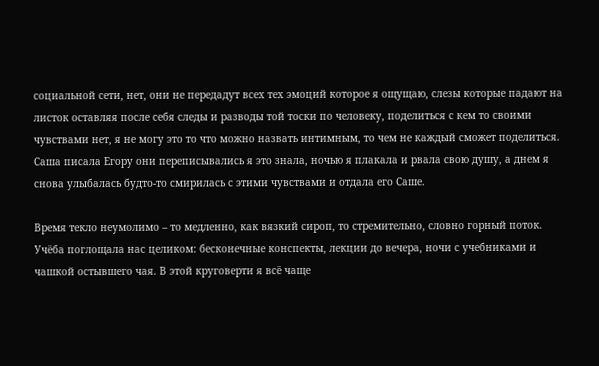социальной сети, нет, они не передадут всех тех эмоций которое я ощущаю, слезы которые падают на листок оставляя после себя следы и разводы той тоски по человеку, поделиться с кем то своими чувствами нет, я не могу это то что можно назвать интимным, то чем не каждый сможет поделиться. Саша писала Егору они переписывались я это знала, ночью я плакала и рвала свою душу, а днем я снова улыбалась будто-то смирилась с этими чувствами и отдала его Саше.

Время текло неумолимо – то медленно, как вязкий сироп, то стремительно, словно горный поток. Учёба поглощала нас целиком: бесконечные конспекты, лекции до вечера, ночи с учебниками и чашкой остывшего чая. В этой круговерти я всё чаще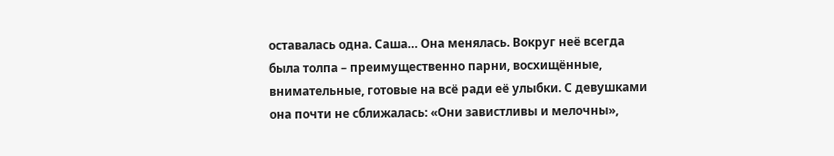оставалась одна. Саша… Она менялась. Вокруг неё всегда была толпа – преимущественно парни, восхищённые, внимательные, готовые на всё ради её улыбки. С девушками она почти не сближалась: «Они завистливы и мелочны»,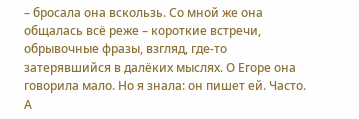– бросала она вскользь. Со мной же она общалась всё реже – короткие встречи, обрывочные фразы, взгляд, где‑то затерявшийся в далёких мыслях. О Егоре она говорила мало. Но я знала: он пишет ей. Часто. А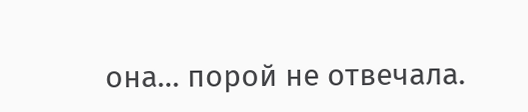она… порой не отвечала.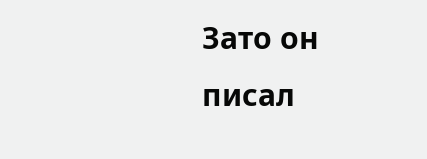Зато он писал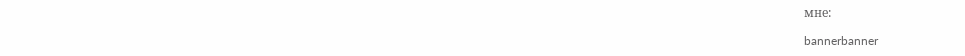мне:

bannerbanner